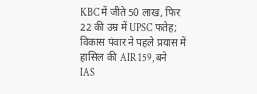KBC में जीते 50 लाख, फिर 22 की उम्र में UPSC फतेह; विकास पंवार ने पहले प्रयास में हासिल की AIR 159, बने IAS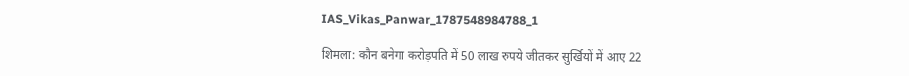IAS_Vikas_Panwar_1787548984788_1

शिमला: कौन बनेगा करोड़पति में 50 लाख रुपये जीतकर सुर्खियों में आए 22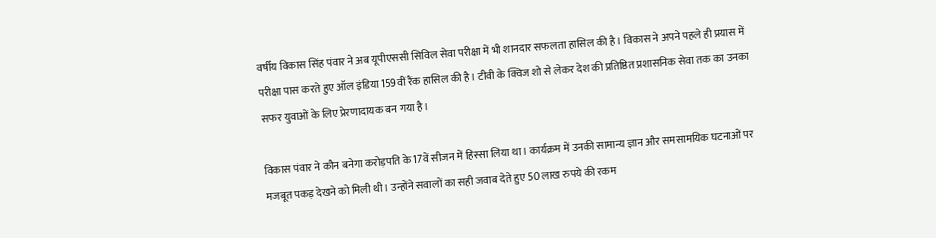वर्षीय विकास सिंह पंवार ने अब यूपीएससी सिविल सेवा परीक्षा में भी शानदार सफलता हासिल की है। विकास ने अपने पहले ही प्रयास में परीक्षा पास करते हुए ऑल इंडिया 159वीं रैंक हासिल की है। टीवी के क्विज शो से लेकर देश की प्रतिष्ठित प्रशासनिक सेवा तक का उनका सफर युवाओं के लिए प्रेरणादायक बन गया है।

विकास पंवार ने कौन बनेगा करोड़पति के 17वें सीजन में हिस्सा लिया था। कार्यक्रम में उनकी सामान्य ज्ञान और समसामयिक घटनाओं पर मजबूत पकड़ देखने को मिली थी। उन्होंने सवालों का सही जवाब देते हुए 50 लाख रुपये की रकम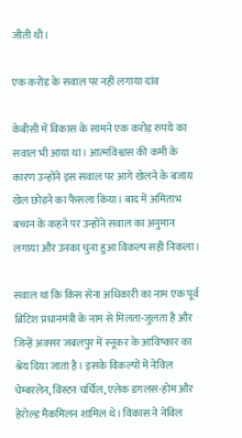जीती थी।

एक करोड़ के सवाल पर नहीं लगाया दांव

केबीसी में विकास के सामने एक करोड़ रुपये का सवाल भी आया था। आत्मविश्वास की कमी के कारण उन्होंने इस सवाल पर आगे खेलने के बजाय खेल छोड़ने का फैसला किया। बाद में अमिताभ बच्चन के कहने पर उन्होंने सवाल का अनुमान लगाया और उनका चुना हुआ विकल्प सही निकला।

सवाल था कि किस सेना अधिकारी का नाम एक पूर्व ब्रिटिश प्रधानमंत्री के नाम से मिलता-जुलता है और जिन्हें अक्सर जबलपुर में स्नूकर के आविष्कार का श्रेय दिया जाता है। इसके विकल्पों में नेविल चेम्बरलेन, विंस्टन चर्चिल, एलेक डगलस-होम और हेरोल्ड मैकमिलन शामिल थे। विकास ने नेविल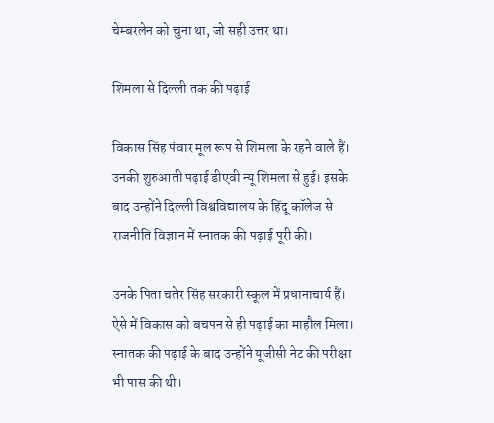चेम्बरलेन को चुना था, जो सही उत्तर था।

शिमला से दिल्ली तक की पढ़ाई

विकास सिंह पंवार मूल रूप से शिमला के रहने वाले हैं। उनकी शुरुआती पढ़ाई डीएवी न्यू शिमला से हुई। इसके बाद उन्होंने दिल्ली विश्वविद्यालय के हिंदू कॉलेज से राजनीति विज्ञान में स्नातक की पढ़ाई पूरी की।

उनके पिता चतेर सिंह सरकारी स्कूल में प्रधानाचार्य हैं। ऐसे में विकास को बचपन से ही पढ़ाई का माहौल मिला। स्नातक की पढ़ाई के बाद उन्होंने यूजीसी नेट की परीक्षा भी पास की थी।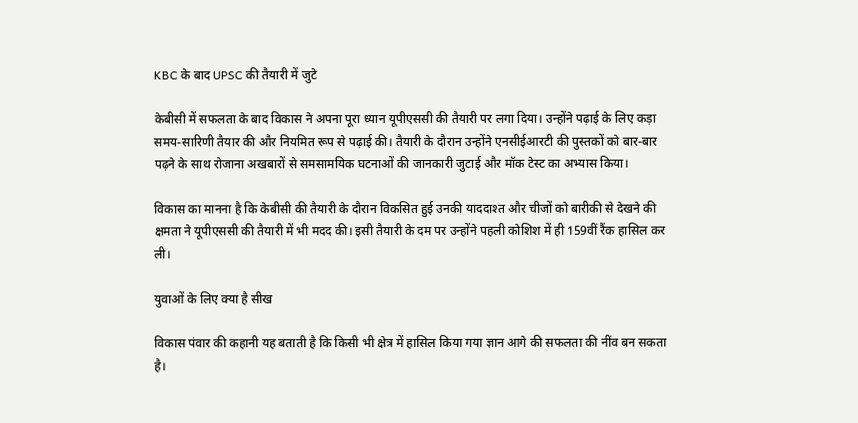KBC के बाद UPSC की तैयारी में जुटे

केबीसी में सफलता के बाद विकास ने अपना पूरा ध्यान यूपीएससी की तैयारी पर लगा दिया। उन्होंने पढ़ाई के लिए कड़ा समय-सारिणी तैयार की और नियमित रूप से पढ़ाई की। तैयारी के दौरान उन्होंने एनसीईआरटी की पुस्तकों को बार-बार पढ़ने के साथ रोजाना अखबारों से समसामयिक घटनाओं की जानकारी जुटाई और मॉक टेस्ट का अभ्यास किया।

विकास का मानना है कि केबीसी की तैयारी के दौरान विकसित हुई उनकी याददाश्त और चीजों को बारीकी से देखने की क्षमता ने यूपीएससी की तैयारी में भी मदद की। इसी तैयारी के दम पर उन्होंने पहली कोशिश में ही 159वीं रैंक हासिल कर ली।

युवाओं के लिए क्या है सीख

विकास पंवार की कहानी यह बताती है कि किसी भी क्षेत्र में हासिल किया गया ज्ञान आगे की सफलता की नींव बन सकता है।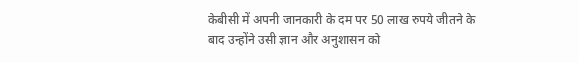केबीसी में अपनी जानकारी के दम पर 50 लाख रुपये जीतने के बाद उन्होंने उसी ज्ञान और अनुशासन को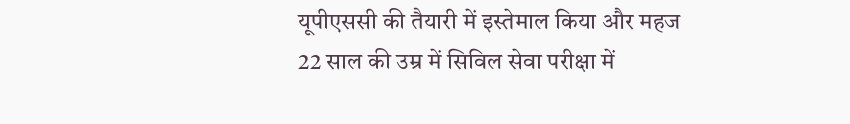यूपीएससी की तैयारी में इस्तेमाल किया और महज 22 साल की उम्र में सिविल सेवा परीक्षा में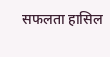सफलता हासिल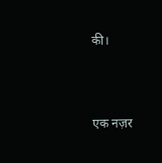की।



एक नज़र